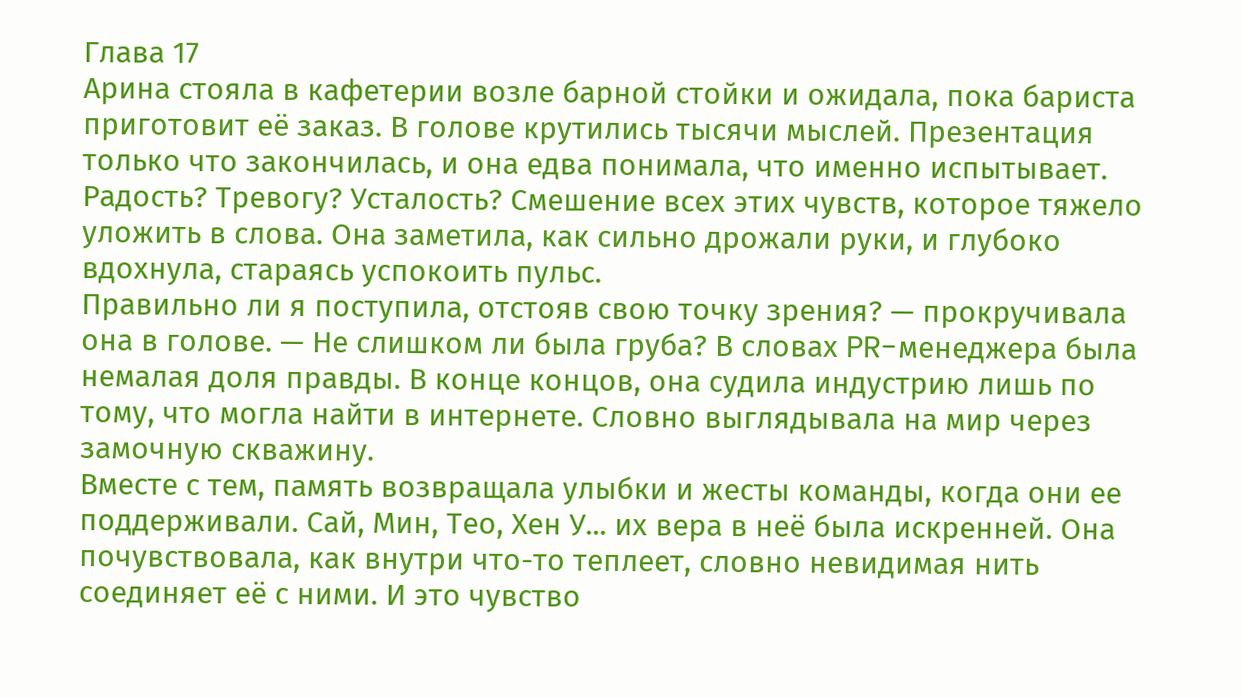Глава 17
Арина стояла в кафетерии возле барной стойки и ожидала, пока бариста приготовит её заказ. В голове крутились тысячи мыслей. Презентация только что закончилась, и она едва понимала, что именно испытывает. Радость? Тревогу? Усталость? Смешение всех этих чувств, которое тяжело уложить в слова. Она заметила, как сильно дрожали руки, и глубоко вдохнула, стараясь успокоить пульс.
Правильно ли я поступила, отстояв свою точку зрения? — прокручивала она в голове. — Не слишком ли была груба? В словах PR-менеджера была немалая доля правды. В конце концов, она судила индустрию лишь по тому, что могла найти в интернете. Словно выглядывала на мир через замочную скважину.
Вместе с тем, память возвращала улыбки и жесты команды, когда они ее поддерживали. Сай, Мин, Тео, Хен У... их вера в неё была искренней. Она почувствовала, как внутри что-то теплеет, словно невидимая нить соединяет её с ними. И это чувство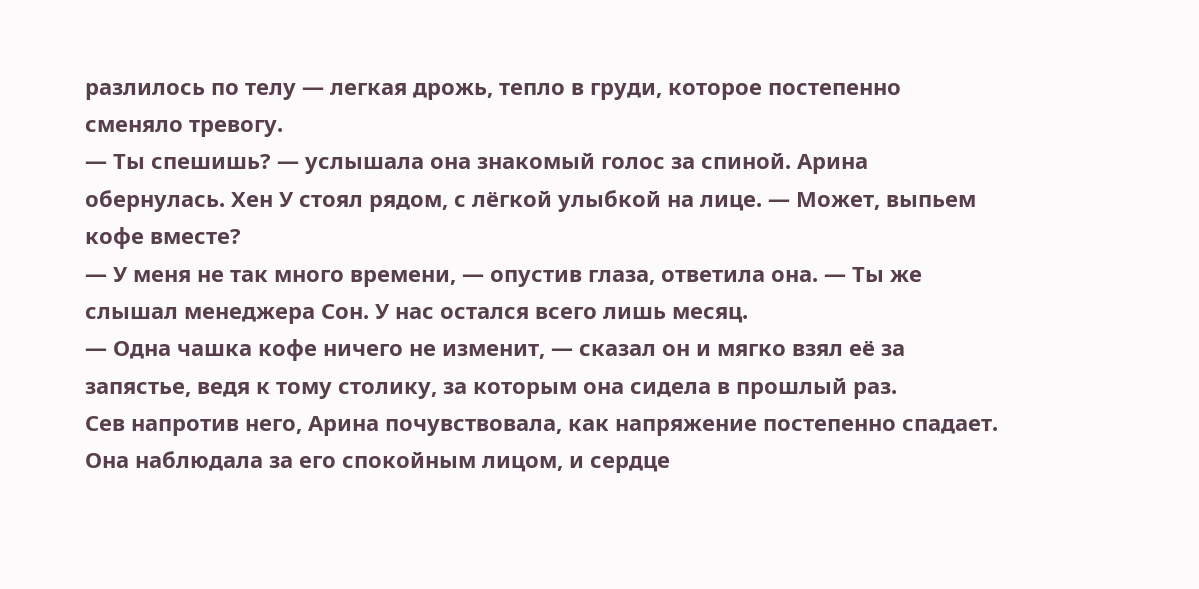разлилось по телу — легкая дрожь, тепло в груди, которое постепенно сменяло тревогу.
— Ты спешишь? — услышала она знакомый голос за спиной. Арина обернулась. Хен У стоял рядом, с лёгкой улыбкой на лице. — Может, выпьем кофе вместе?
— У меня не так много времени, — опустив глаза, ответила она. — Ты же слышал менеджера Сон. У нас остался всего лишь месяц.
— Одна чашка кофе ничего не изменит, — сказал он и мягко взял её за запястье, ведя к тому столику, за которым она сидела в прошлый раз.
Сев напротив него, Арина почувствовала, как напряжение постепенно спадает. Она наблюдала за его спокойным лицом, и сердце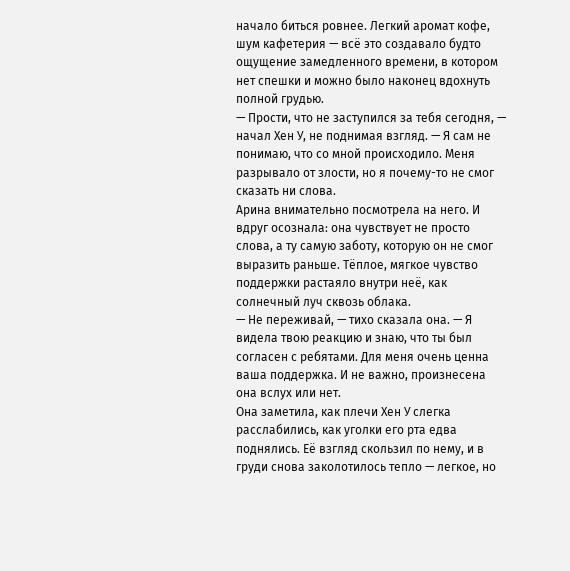начало биться ровнее. Легкий аромат кофе, шум кафетерия — всё это создавало будто ощущение замедленного времени, в котором нет спешки и можно было наконец вдохнуть полной грудью.
— Прости, что не заступился за тебя сегодня, — начал Хен У, не поднимая взгляд. — Я сам не понимаю, что со мной происходило. Меня разрывало от злости, но я почему-то не смог сказать ни слова.
Арина внимательно посмотрела на него. И вдруг осознала: она чувствует не просто слова, а ту самую заботу, которую он не смог выразить раньше. Тёплое, мягкое чувство поддержки растаяло внутри неё, как солнечный луч сквозь облака.
— Не переживай, — тихо сказала она. — Я видела твою реакцию и знаю, что ты был согласен с ребятами. Для меня очень ценна ваша поддержка. И не важно, произнесена она вслух или нет.
Она заметила, как плечи Хен У слегка расслабились, как уголки его рта едва поднялись. Её взгляд скользил по нему, и в груди снова заколотилось тепло — легкое, но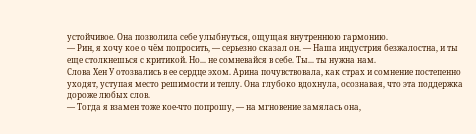устойчивое. Она позволила себе улыбнуться, ощущая внутреннюю гармонию.
— Рин, я хочу кое о чём попросить, — серьезно сказал он. — Наша индустрия безжалостна, и ты еще столкнешься с критикой. Но... не сомневайся в себе. Ты... ты нужна нам.
Слова Хен У отозвались в ее сердце эхом. Арина почувствовала, как страх и сомнение постепенно уходят, уступая место решимости и теплу. Она глубоко вдохнула, осознавая, что эта поддержка дороже любых слов.
— Тогда я взамен тоже кое-что попрошу, — на мгновение замялась она,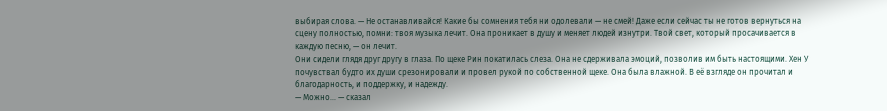выбирая слова. — Не останавливайся! Какие бы сомнения тебя ни одолевали — не смей! Даже если сейчас ты не готов вернуться на сцену полностью, помни: твоя музыка лечит. Она проникает в душу и меняет людей изнутри. Твой свет, который просачивается в каждую песню, — он лечит.
Они сидели глядя друг другу в глаза. По щеке Рин покатилась слеза. Она не сдерживала эмоций, позволив им быть настоящими. Хен У почувствал будто их души срезонировали и провел рукой по собственной щеке. Она была влажной. В её взгляде он прочитал и благодарность, и поддержку, и надежду.
— Можно... — сказал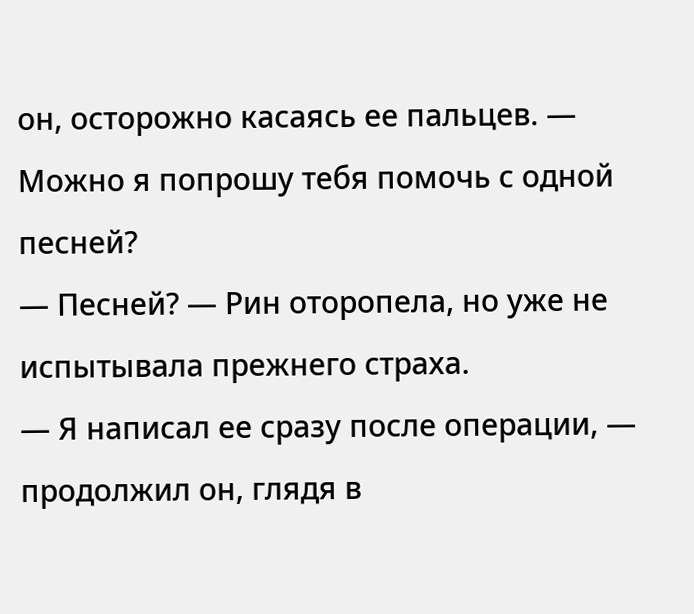он, осторожно касаясь ее пальцев. — Можно я попрошу тебя помочь с одной песней?
— Песней? — Рин оторопела, но уже не испытывала прежнего страха.
— Я написал ее сразу после операции, — продолжил он, глядя в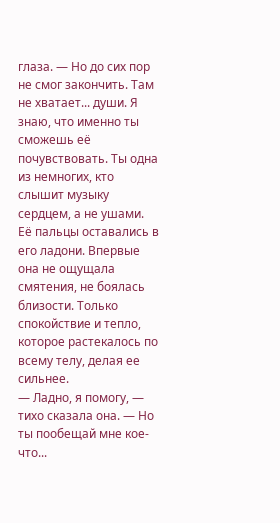глаза. — Но до сих пор не смог закончить. Там не хватает... души. Я знаю, что именно ты сможешь её почувствовать. Ты одна из немногих, кто слышит музыку сердцем, а не ушами.
Её пальцы оставались в его ладони. Впервые она не ощущала смятения, не боялась близости. Только спокойствие и тепло, которое растекалось по всему телу, делая ее сильнее.
— Ладно, я помогу, — тихо сказала она. — Но ты пообещай мне кое-что...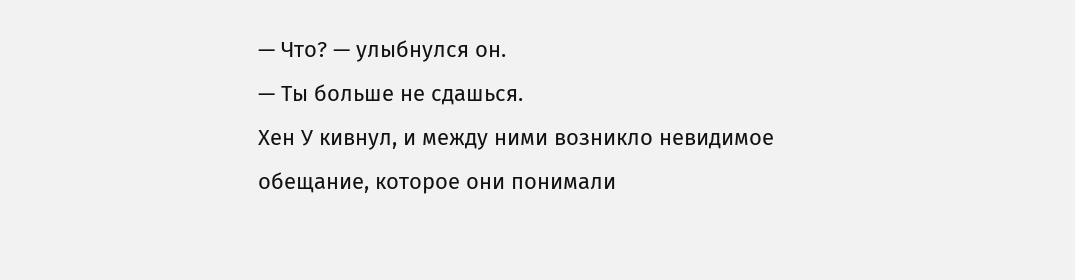— Что? — улыбнулся он.
— Ты больше не сдашься.
Хен У кивнул, и между ними возникло невидимое обещание, которое они понимали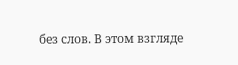без слов. В этом взгляде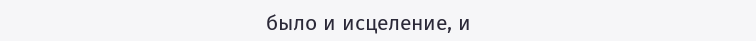было и исцеление, и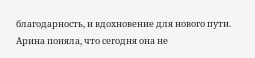благодарность, и вдохновение для нового пути. Арина поняла, что сегодня она не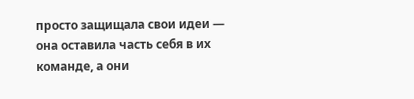просто защищала свои идеи — она оставила часть себя в их команде, а они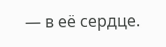— в её сердце.